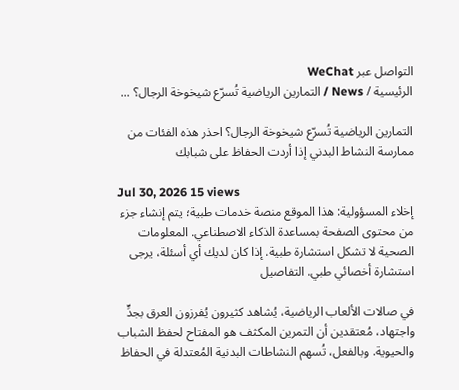التواصل عبر WeChat
الرئيسية / News / التمارين الرياضية تُسرّع شيخوخة الرجال؟ ...

التمارين الرياضية تُسرّع شيخوخة الرجال؟ احذر هذه الفئات من ممارسة النشاط البدني إذا أردت الحفاظ على شبابك

Jul 30, 2026 15 views
إخلاء المسؤولية: هذا الموقع منصة خدمات طبية؛ يتم إنشاء جزء من محتوى الصفحة بمساعدة الذكاء الاصطناعي. المعلومات الصحية لا تشكل استشارة طبية. إذا كان لديك أي أسئلة، يرجى استشارة أخصائي طبي. التفاصيل

في صالات الألعاب الرياضية، يُشاهد كثيرون يُفرزون العرق بجدٍّ واجتهاد، مُعتقدين أن التمرين المكثف هو المفتاح لحفظ الشباب والحيوية. وبالفعل، تُسهم النشاطات البدنية المُعتدلة في الحفاظ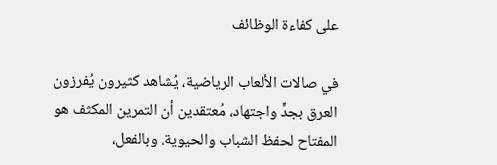على كفاءة الوظائف

في صالات الألعاب الرياضية، يُشاهد كثيرون يُفرزون العرق بجدٍّ واجتهاد، مُعتقدين أن التمرين المكثف هو المفتاح لحفظ الشباب والحيوية. وبالفعل،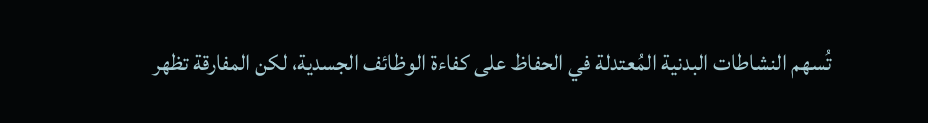تُسهم النشاطات البدنية المُعتدلة في الحفاظ على كفاءة الوظائف الجسدية، لكن المفارقة تظهر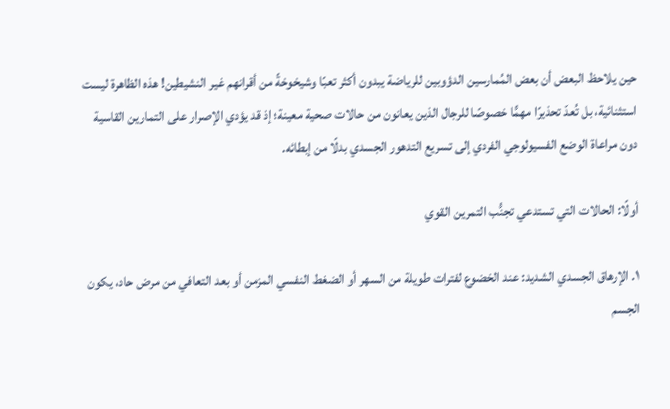حين يلاحظ البعض أن بعض المُمارسين الدؤوبين للرياضة يبدون أكثر تعبًا وشيخوخةً من أقرانهم غير النشيطين! هذه الظاهرة ليست استثنائية، بل تُعدّ تحذيرًا مهمًّا خصوصًا للرجال الذين يعانون من حالات صحية معينة؛ إذ قد يؤدي الإصرار على التمارين القاسية دون مراعاة الوضع الفسيولوجي الفردي إلى تسريع التدهور الجسدي بدلًا من إبطائه.

أولًا: الحالات التي تستدعي تجنُّب التمرين القوي

١. الإرهاق الجسدي الشديد: عند الخضوع لفترات طويلة من السهر أو الضغط النفسي المزمن أو بعد التعافي من مرض حاد، يكون الجسم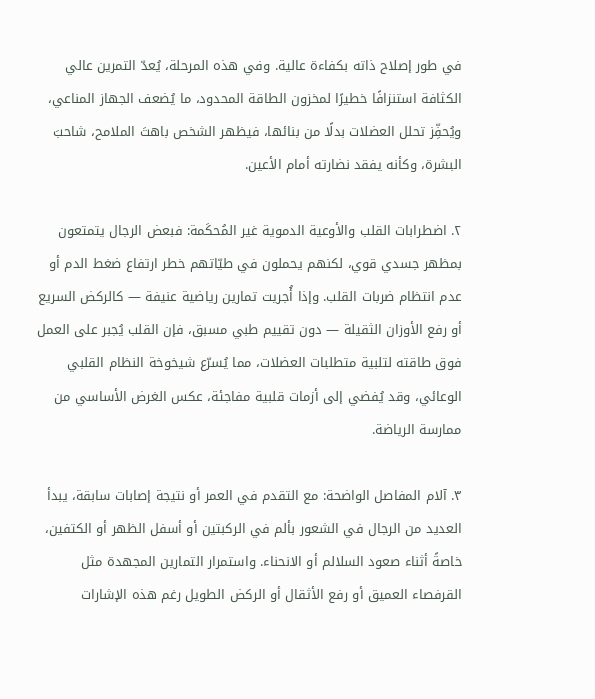في طور إصلاح ذاته بكفاءة عالية. وفي هذه المرحلة، يُعدّ التمرين عالي الكثافة استنزافًا خطيرًا لمخزون الطاقة المحدود، ما يُضعف الجهاز المناعي، ويُحفِّز تحلل العضلات بدلًا من بنائها، فيظهر الشخص باهتَ الملامح، شاحبَ البشرة، وكأنه يفقد نضارته أمام الأعين.

٢. اضطرابات القلب والأوعية الدموية غير المُحكَمة: فبعض الرجال يتمتعون بمظهر جسدي قوي، لكنهم يحملون في طيّاتهم خطر ارتفاع ضغط الدم أو عدم انتظام ضربات القلب. وإذا أُجريت تمارين رياضية عنيفة — كالركض السريع أو رفع الأوزان الثقيلة — دون تقييم طبي مسبق، فإن القلب يُجبر على العمل فوق طاقته لتلبية متطلبات العضلات، مما يُسرّع شيخوخة النظام القلبي الوعائي، وقد يُفضي إلى أزمات قلبية مفاجئة، عكس الغرض الأساسي من ممارسة الرياضة.

٣. آلام المفاصل الواضحة: مع التقدم في العمر أو نتيجة إصابات سابقة، يبدأ العديد من الرجال في الشعور بألم في الركبتين أو أسفل الظهر أو الكتفين، خاصةً أثناء صعود السلالم أو الانحناء. واستمرار التمارين المجهدة مثل القرفصاء العميق أو رفع الأثقال أو الركض الطويل رغم هذه الإشارات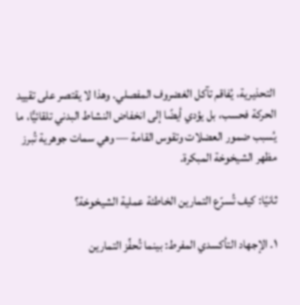التحذيرية، يُفاقم تآكل الغضروف المفصلي. وهذا لا يقتصر على تقييد الحركة فحسب، بل يؤدي أيضًا إلى انخفاض النشاط البدني تلقائيًّا، ما يُسبب ضمور العضلات وتقوس القامة — وهي سمات جوهرية تُبرز مظهر الشيخوخة المبكرة.

ثانيًا: كيف تُسرّع التمارين الخاطئة عملية الشيخوخة؟

١. الإجهاد التأكسدي المفرط: بينما تُحفِّز التمارين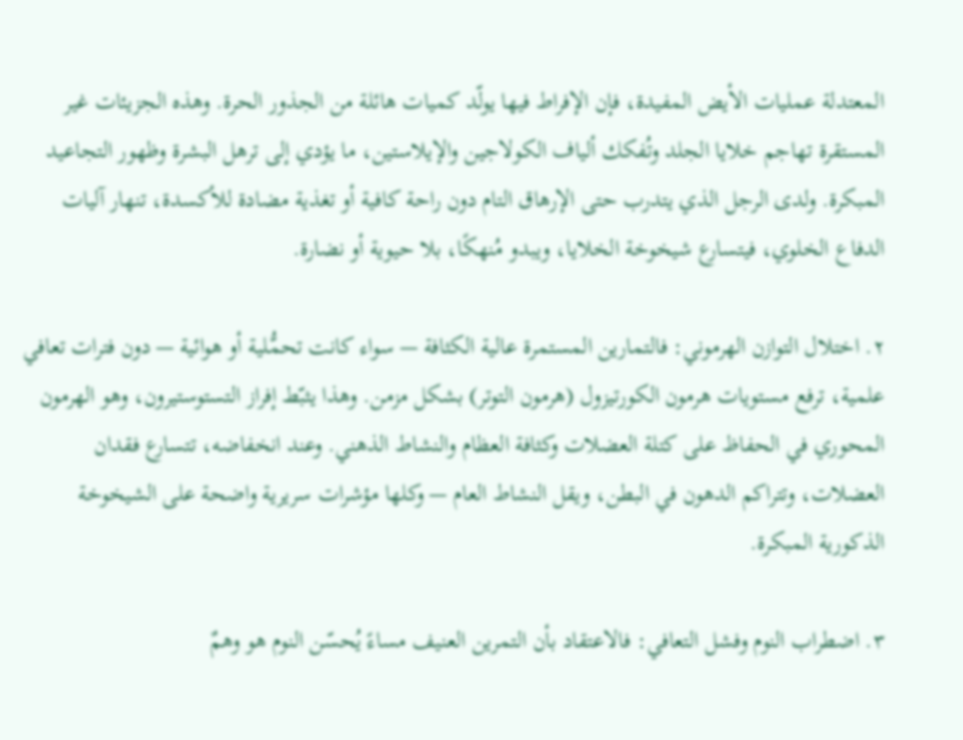المعتدلة عمليات الأيض المفيدة، فإن الإفراط فيها يولّد كميات هائلة من الجذور الحرة. وهذه الجزيئات غير المستقرة تهاجم خلايا الجلد وتُفكك ألياف الكولاجين والإيلاستين، ما يؤدي إلى ترهل البشرة وظهور التجاعيد المبكرة. ولدى الرجل الذي يتدرب حتى الإرهاق التام دون راحة كافية أو تغذية مضادة للأكسدة، تنهار آليات الدفاع الخلوي، فيتسارع شيخوخة الخلايا، ويبدو مُنهكًا، بلا حيوية أو نضارة.

٢. اختلال التوازن الهرموني: فالتمارين المستمرة عالية الكثافة — سواء كانت تحمُّلية أو هوائية — دون فترات تعافي علمية، ترفع مستويات هرمون الكورتيزول (هرمون التوتر) بشكل مزمن. وهذا يثبّط إفراز التستوستيرون، وهو الهرمون المحوري في الحفاظ على كتلة العضلات وكثافة العظام والنشاط الذهني. وعند انخفاضه، تتسارع فقدان العضلات، وتتراكم الدهون في البطن، ويقل النشاط العام — وكلها مؤشرات سريرية واضحة على الشيخوخة الذكورية المبكرة.

٣. اضطراب النوم وفشل التعافي: فالاعتقاد بأن التمرين العنيف مساءً يُحسّن النوم هو وهمٌ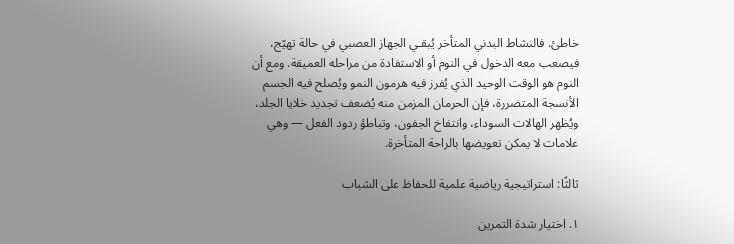خاطئ. فالنشاط البدني المتأخر يُبقـي الجهاز العصبي في حالة تهيّج، فيصعب معه الدخول في النوم أو الاستفادة من مراحله العميقة. ومع أن النوم هو الوقت الوحيد الذي يُفرز فيه هرمون النمو ويُصلح فيه الجسم الأنسجة المتضررة، فإن الحرمان المزمن منه يُضعف تجديد خلايا الجلد، ويُظهر الهالات السوداء، وانتفاخ الجفون، وتباطؤ ردود الفعل — وهي علامات لا يمكن تعويضها بالراحة المتأخرة.

ثالثًا: استراتيجية رياضية علمية للحفاظ على الشباب

١. اختيار شدة التمرين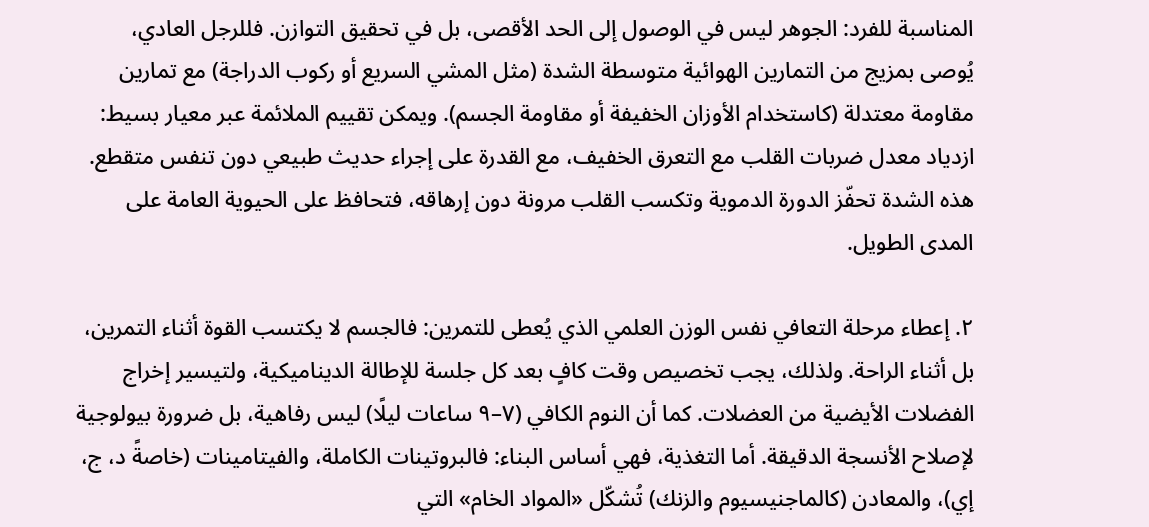المناسبة للفرد: الجوهر ليس في الوصول إلى الحد الأقصى، بل في تحقيق التوازن. فللرجل العادي، يُوصى بمزيج من التمارين الهوائية متوسطة الشدة (مثل المشي السريع أو ركوب الدراجة) مع تمارين مقاومة معتدلة (كاستخدام الأوزان الخفيفة أو مقاومة الجسم). ويمكن تقييم الملائمة عبر معيار بسيط: ازدياد معدل ضربات القلب مع التعرق الخفيف، مع القدرة على إجراء حديث طبيعي دون تنفس متقطع. هذه الشدة تحفّز الدورة الدموية وتكسب القلب مرونة دون إرهاقه، فتحافظ على الحيوية العامة على المدى الطويل.

٢. إعطاء مرحلة التعافي نفس الوزن العلمي الذي يُعطى للتمرين: فالجسم لا يكتسب القوة أثناء التمرين، بل أثناء الراحة. ولذلك، يجب تخصيص وقت كافٍ بعد كل جلسة للإطالة الديناميكية، ولتيسير إخراج الفضلات الأيضية من العضلات. كما أن النوم الكافي (٧–٩ ساعات ليلًا) ليس رفاهية، بل ضرورة بيولوجية لإصلاح الأنسجة الدقيقة. أما التغذية، فهي أساس البناء: فالبروتينات الكاملة، والفيتامينات (خاصةً د، ج، إي)، والمعادن (كالماجنيسيوم والزنك) تُشكّل «المواد الخام» التي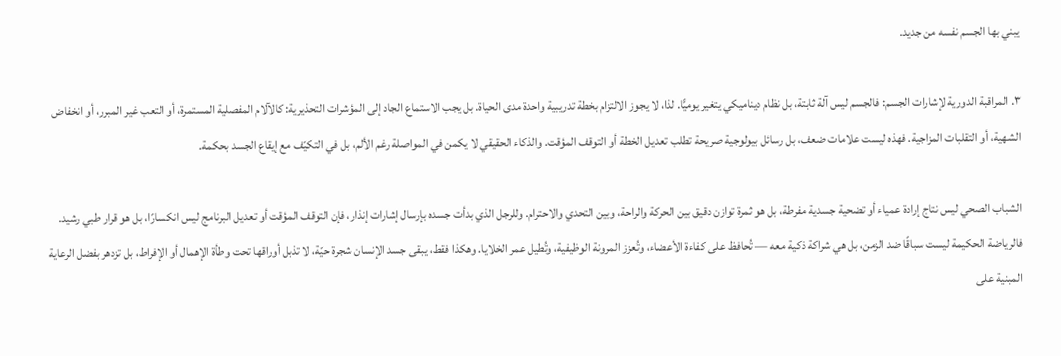يبني بها الجسم نفسه من جديد.

٣. المراقبة الدورية لإشارات الجسم: فالجسم ليس آلة ثابتة، بل نظام ديناميكي يتغير يوميًّا. لذا، لا يجوز الالتزام بخطة تدريبية واحدة مدى الحياة. بل يجب الاستماع الجاد إلى المؤشرات التحذيرية: كالآلام المفصلية المستمرة، أو التعب غير المبرر، أو انخفاض الشهية، أو التقلبات المزاجية. فهذه ليست علامات ضعف، بل رسائل بيولوجية صريحة تطلب تعديل الخطة أو التوقف المؤقت. والذكاء الحقيقي لا يكمن في المواصلة رغم الألم، بل في التكيّف مع إيقاع الجسد بحكمة.

الشباب الصحي ليس نتاج إرادة عمياء أو تضحية جسدية مفرطة، بل هو ثمرة توازن دقيق بين الحركة والراحة، وبين التحدي والاحترام. وللرجل الذي بدأت جسده بإرسال إشارات إنذار، فإن التوقف المؤقت أو تعديل البرنامج ليس انكسارًا، بل هو قرار طبي رشيد. فالرياضة الحكيمة ليست سباقًا ضد الزمن، بل هي شراكة ذكية معه — تُحافظ على كفاءة الأعضاء، وتُعزز المرونة الوظيفية، وتُطيل عمر الخلايا. وهكذا فقط، يبقى جسد الإنسان شجرة حيّة، لا تذبل أوراقها تحت وطأة الإهمال أو الإفراط، بل تزدهر بفضل الرعاية المبنية على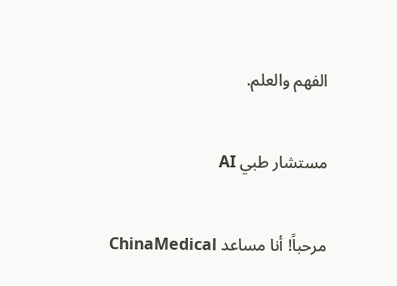الفهم والعلم.

مستشار طبي AI

مرحباً! أنا مساعد ChinaMedical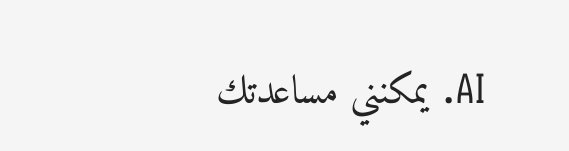AI. يمكنني مساعدتك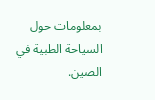بمعلومات حول السياحة الطبية في الصين.